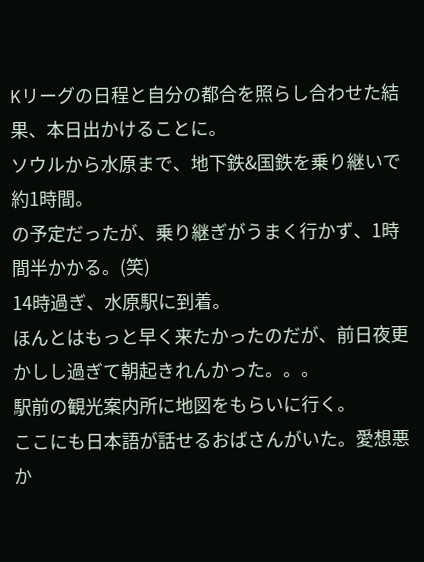Kリーグの日程と自分の都合を照らし合わせた結果、本日出かけることに。
ソウルから水原まで、地下鉄&国鉄を乗り継いで約1時間。
の予定だったが、乗り継ぎがうまく行かず、1時間半かかる。(笑)
14時過ぎ、水原駅に到着。
ほんとはもっと早く来たかったのだが、前日夜更かしし過ぎて朝起きれんかった。。。
駅前の観光案内所に地図をもらいに行く。
ここにも日本語が話せるおばさんがいた。愛想悪か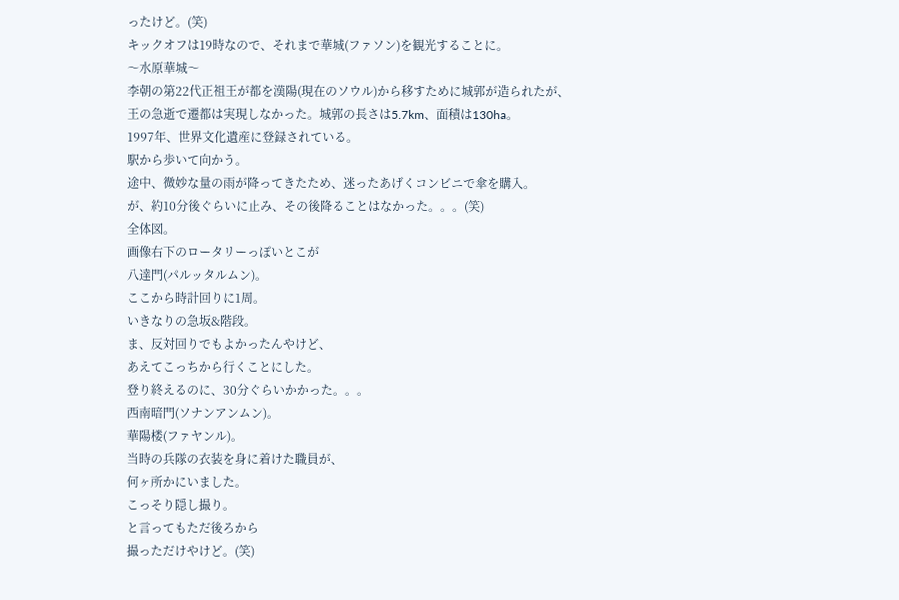ったけど。(笑)
キックオフは19時なので、それまで華城(ファソン)を観光することに。
〜水原華城〜
李朝の第22代正祖王が都を漢陽(現在のソウル)から移すために城郭が造られたが、
王の急逝で遷都は実現しなかった。城郭の長さは5.7km、面積は130ha。
1997年、世界文化遺産に登録されている。
駅から歩いて向かう。
途中、微妙な量の雨が降ってきたため、迷ったあげくコンビニで傘を購入。
が、約10分後ぐらいに止み、その後降ることはなかった。。。(笑)
全体図。
画像右下のロータリーっぽいとこが
八達門(パルッタルムン)。
ここから時計回りに1周。
いきなりの急坂&階段。
ま、反対回りでもよかったんやけど、
あえてこっちから行くことにした。
登り終えるのに、30分ぐらいかかった。。。
西南暗門(ソナンアンムン)。
華陽楼(ファヤンル)。
当時の兵隊の衣装を身に着けた職員が、
何ヶ所かにいました。
こっそり隠し撮り。
と言ってもただ後ろから
撮っただけやけど。(笑)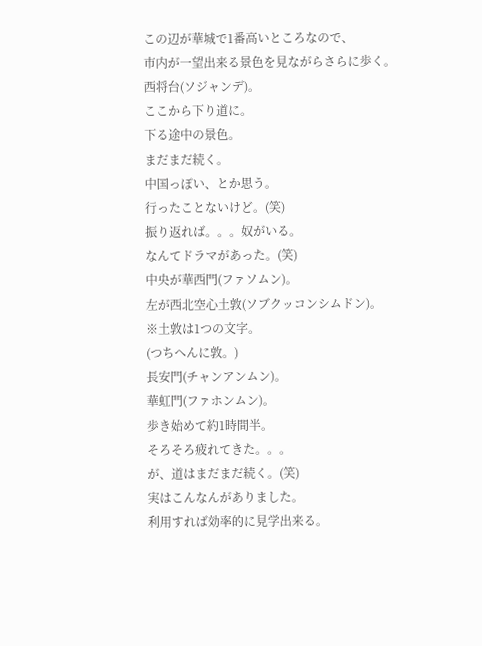この辺が華城で1番高いところなので、
市内が一望出来る景色を見ながらさらに歩く。
西将台(ソジャンデ)。
ここから下り道に。
下る途中の景色。
まだまだ続く。
中国っぽい、とか思う。
行ったことないけど。(笑)
振り返れば。。。奴がいる。
なんてドラマがあった。(笑)
中央が華西門(ファソムン)。
左が西北空心土敦(ソブクッコンシムドン)。
※土敦は1つの文字。
(つちへんに敦。)
長安門(チャンアンムン)。
華虹門(ファホンムン)。
歩き始めて約1時間半。
そろそろ疲れてきた。。。
が、道はまだまだ続く。(笑)
実はこんなんがありました。
利用すれば効率的に見学出来る。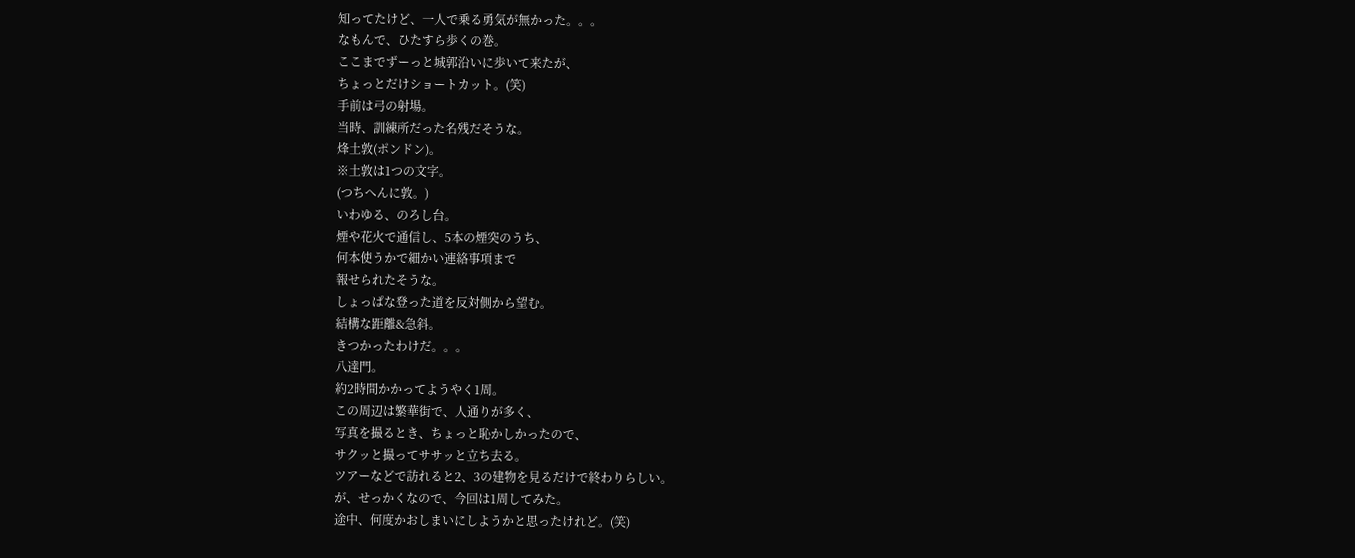知ってたけど、一人で乗る勇気が無かった。。。
なもんで、ひたすら歩くの巻。
ここまでずーっと城郭沿いに歩いて来たが、
ちょっとだけショートカット。(笑)
手前は弓の射場。
当時、訓練所だった名残だそうな。
烽土敦(ポンドン)。
※土敦は1つの文字。
(つちへんに敦。)
いわゆる、のろし台。
煙や花火で通信し、5本の煙突のうち、
何本使うかで細かい連絡事項まで
報せられたそうな。
しょっぱな登った道を反対側から望む。
結構な距離&急斜。
きつかったわけだ。。。
八達門。
約2時間かかってようやく1周。
この周辺は繁華街で、人通りが多く、
写真を撮るとき、ちょっと恥かしかったので、
サクッと撮ってササッと立ち去る。
ツアーなどで訪れると2、3の建物を見るだけで終わりらしい。
が、せっかくなので、今回は1周してみた。
途中、何度かおしまいにしようかと思ったけれど。(笑)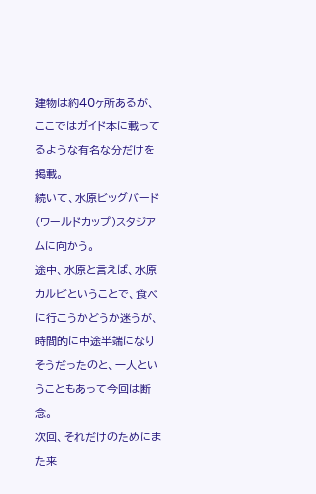建物は約40ヶ所あるが、ここではガイド本に載ってるような有名な分だけを掲載。
続いて、水原ビッグバード(ワールドカップ)スタジアムに向かう。
途中、水原と言えば、水原カルビということで、食べに行こうかどうか迷うが、
時間的に中途半端になりそうだったのと、一人ということもあって今回は断念。
次回、それだけのためにまた来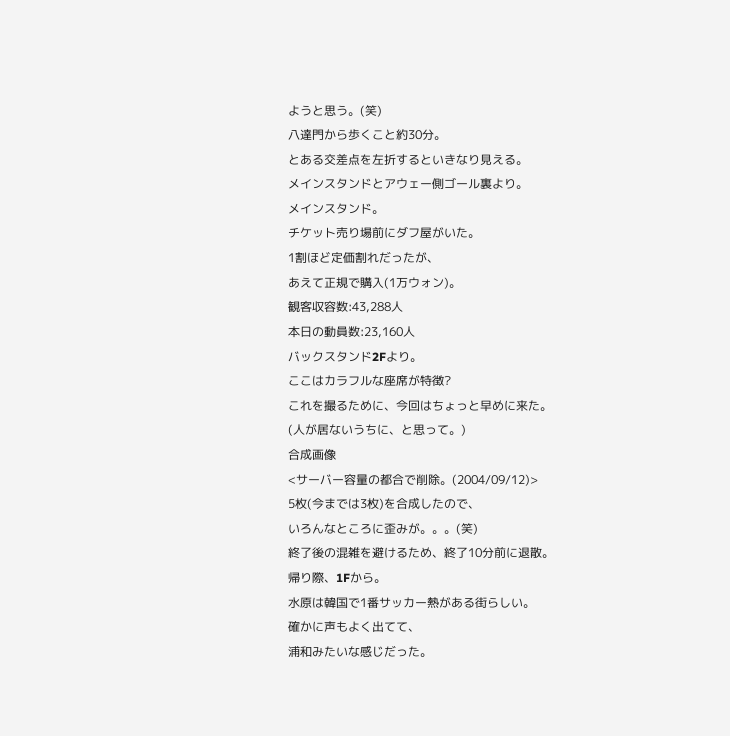ようと思う。(笑)
八達門から歩くこと約30分。
とある交差点を左折するといきなり見える。
メインスタンドとアウェー側ゴール裏より。
メインスタンド。
チケット売り場前にダフ屋がいた。
1割ほど定価割れだったが、
あえて正規で購入(1万ウォン)。
観客収容数:43,288人
本日の動員数:23,160人
バックスタンド2Fより。
ここはカラフルな座席が特徴?
これを撮るために、今回はちょっと早めに来た。
(人が居ないうちに、と思って。)
合成画像
<サーバー容量の都合で削除。(2004/09/12)>
5枚(今までは3枚)を合成したので、
いろんなところに歪みが。。。(笑)
終了後の混雑を避けるため、終了10分前に退散。
帰り際、1Fから。
水原は韓国で1番サッカー熱がある街らしい。
確かに声もよく出てて、
浦和みたいな感じだった。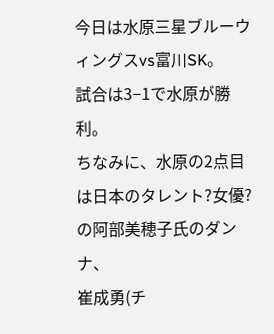今日は水原三星ブルーウィングスvs富川SK。
試合は3−1で水原が勝利。
ちなみに、水原の2点目は日本のタレント?女優?の阿部美穂子氏のダンナ、
崔成勇(チ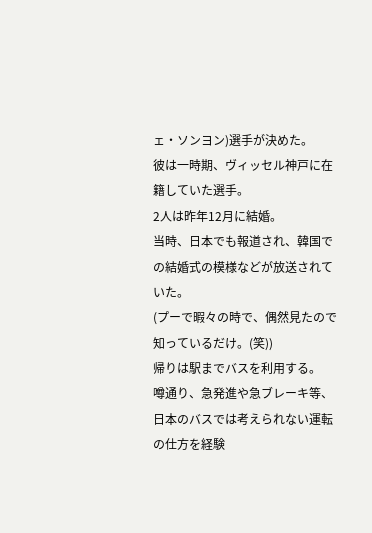ェ・ソンヨン)選手が決めた。
彼は一時期、ヴィッセル神戸に在籍していた選手。
2人は昨年12月に結婚。
当時、日本でも報道され、韓国での結婚式の模様などが放送されていた。
(プーで暇々の時で、偶然見たので知っているだけ。(笑))
帰りは駅までバスを利用する。
噂通り、急発進や急ブレーキ等、日本のバスでは考えられない運転の仕方を経験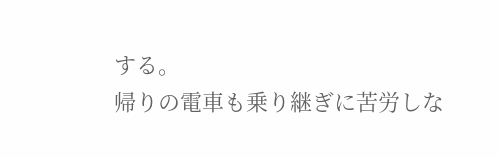する。
帰りの電車も乗り継ぎに苦労しな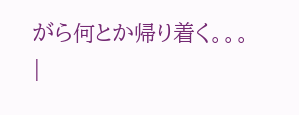がら何とか帰り着く。。。
|